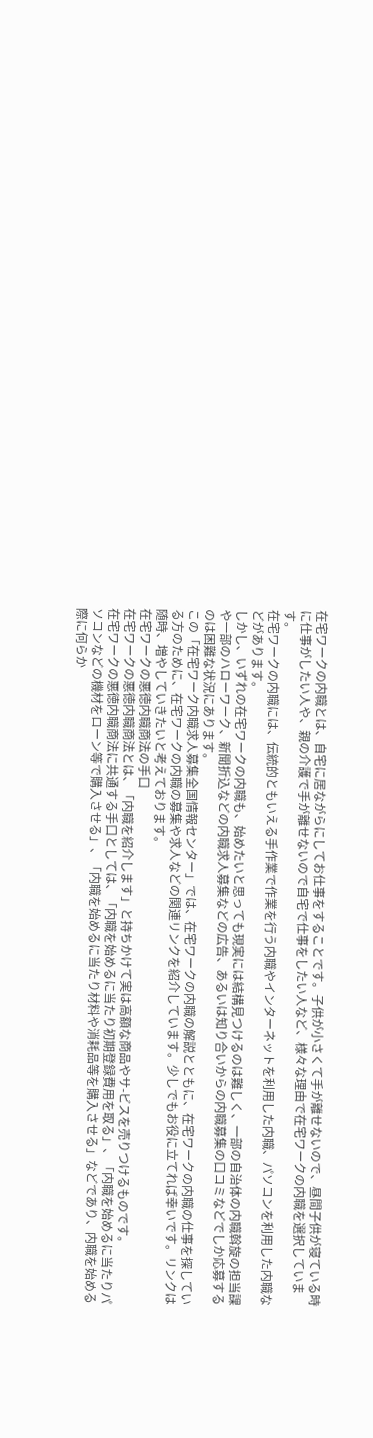在宅ワークの内職とは、自宅に居ながらにしてお仕事をすることです。子供が小さくて手が離せないので、昼間子供が寝ている時に仕事がしたい人や、親の介護で手が離せないので自宅で仕事をしたい人など、様々な理由で在宅ワークの内職を選択しています。
在宅ワークの内職には、伝統的ともいえる手作業で作業を行う内職やインターネットを利用した内職、パソコンを利用した内職などがあります。
しかし、いずれの在宅ワークの内職も、始めたいと思っても現実には結構見つけるのは難しく、一部の自治体の内職斡旋の担当課や一部のハローワーク、新聞折込などの内職求人募集などの広告、あるいは知り合いからの内職募集の口コミなどでしか応募するのは困難な状況にあります。
この「在宅ワーク内職求人募集全国情報センター」では、在宅ワークの内職の解説とともに、在宅ワークの内職の仕事を探している方のために、在宅ワークの内職の募集や求人などの関連リンクを紹介しています。少しでもお役に立てれば幸いです。リンクは随時、増やしていきたいと考えております。
在宅ワークの悪徳内職商法の手口
在宅ワークの悪徳内職商法とは、「内職を紹介します」と持ちかけて実は高額な商品やサ-ビスを売りつけるものです。
在宅ワークの悪徳内職商法に共通する手口としては、「内職を始めるに当たり初期登録費用を取る」、「内職を始めるに当たりパソコンなどの機材をローン等で購入させる」、「内職を始めるに当たり材料や消耗品等を購入させる」などであり、内職を始める際に何らか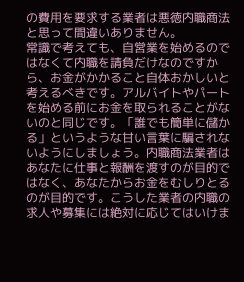の費用を要求する業者は悪徳内職商法と思って間違いありません。
常識で考えても、自営業を始めるのではなくて内職を請負だけなのですから、お金がかかること自体おかしいと考えるべきです。アルバイトやパートを始める前にお金を取られることがないのと同じです。「誰でも簡単に儲かる」というような甘い言葉に騙されないようにしましょう。内職商法業者はあなたに仕事と報酬を渡すのが目的ではなく、あなたからお金をむしりとるのが目的です。こうした業者の内職の求人や募集には絶対に応じてはいけま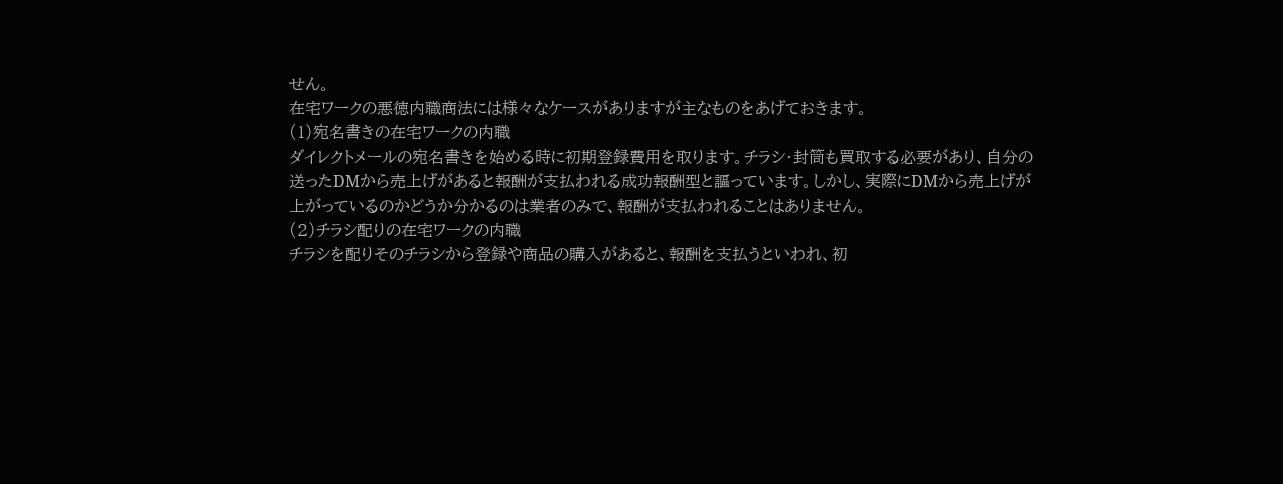せん。
在宅ワークの悪徳内職商法には様々なケースがありますが主なものをあげておきます。
(1)宛名書きの在宅ワークの内職
ダイレクトメールの宛名書きを始める時に初期登録費用を取ります。チラシ・封筒も買取する必要があり、自分の送ったDMから売上げがあると報酬が支払われる成功報酬型と謳っています。しかし、実際にDMから売上げが上がっているのかどうか分かるのは業者のみで、報酬が支払われることはありません。
(2)チラシ配りの在宅ワークの内職
チラシを配りそのチラシから登録や商品の購入があると、報酬を支払うといわれ、初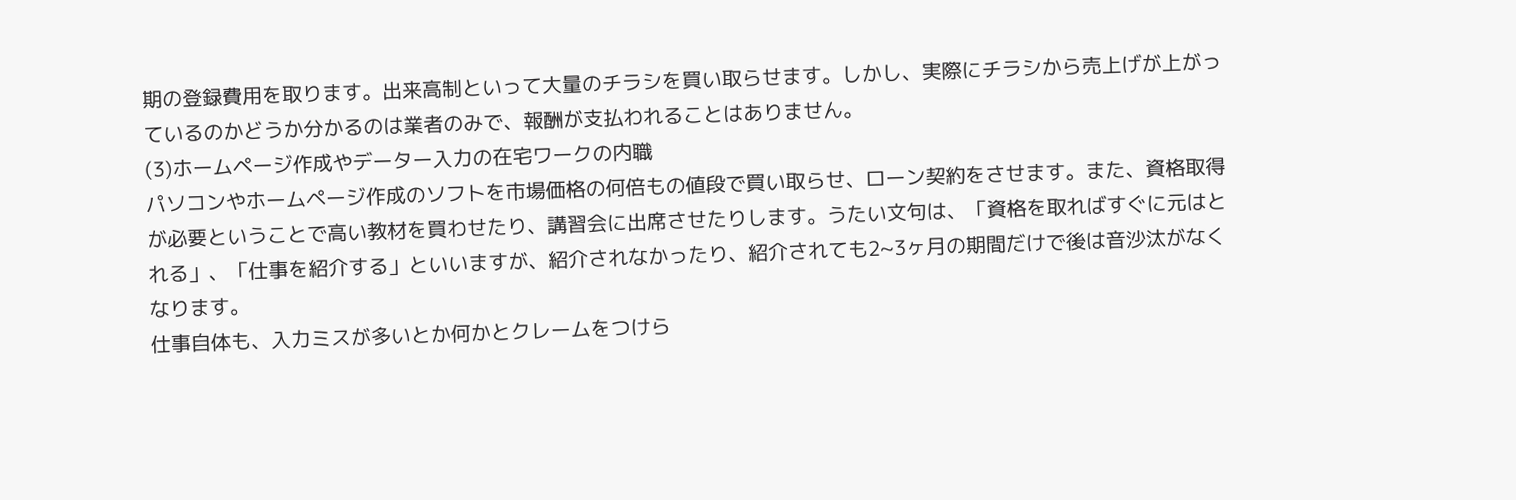期の登録費用を取ります。出来高制といって大量のチラシを買い取らせます。しかし、実際にチラシから売上げが上がっているのかどうか分かるのは業者のみで、報酬が支払われることはありません。
(3)ホームページ作成やデーター入力の在宅ワークの内職
パソコンやホームページ作成のソフトを市場価格の何倍もの値段で買い取らせ、ローン契約をさせます。また、資格取得が必要ということで高い教材を買わせたり、講習会に出席させたりします。うたい文句は、「資格を取ればすぐに元はとれる」、「仕事を紹介する」といいますが、紹介されなかったり、紹介されても2~3ヶ月の期間だけで後は音沙汰がなくなります。
仕事自体も、入力ミスが多いとか何かとクレームをつけら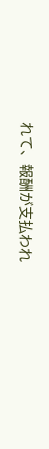れて、報酬が支払われ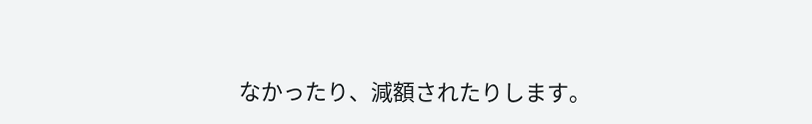なかったり、減額されたりします。